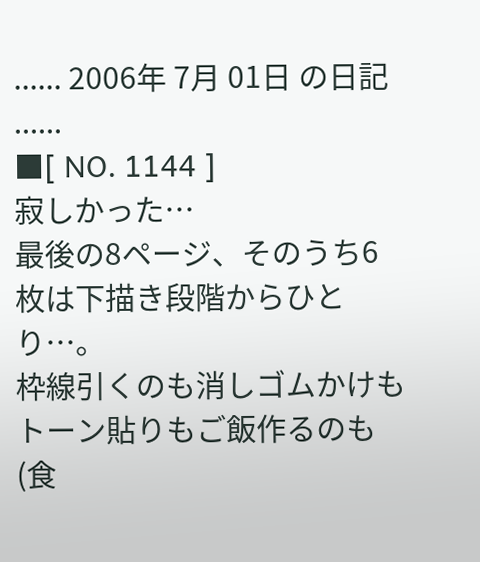...... 2006年 7月 01日 の日記 ......
■[ NO. 1144 ]
寂しかった…
最後の8ページ、そのうち6枚は下描き段階からひとり…。
枠線引くのも消しゴムかけもトーン貼りもご飯作るのも(食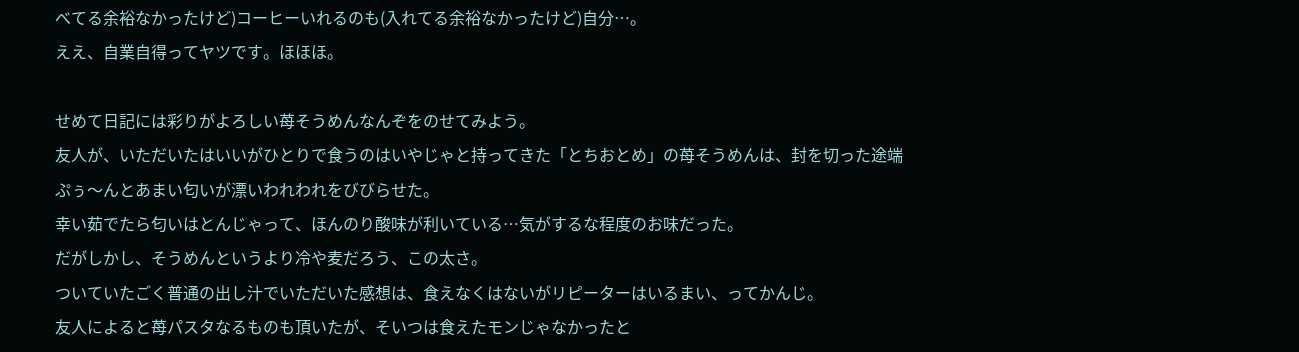べてる余裕なかったけど)コーヒーいれるのも(入れてる余裕なかったけど)自分…。
ええ、自業自得ってヤツです。ほほほ。

せめて日記には彩りがよろしい苺そうめんなんぞをのせてみよう。
友人が、いただいたはいいがひとりで食うのはいやじゃと持ってきた「とちおとめ」の苺そうめんは、封を切った途端ぷぅ〜んとあまい匂いが漂いわれわれをびびらせた。
幸い茹でたら匂いはとんじゃって、ほんのり酸味が利いている…気がするな程度のお味だった。
だがしかし、そうめんというより冷や麦だろう、この太さ。
ついていたごく普通の出し汁でいただいた感想は、食えなくはないがリピーターはいるまい、ってかんじ。
友人によると苺パスタなるものも頂いたが、そいつは食えたモンじゃなかったと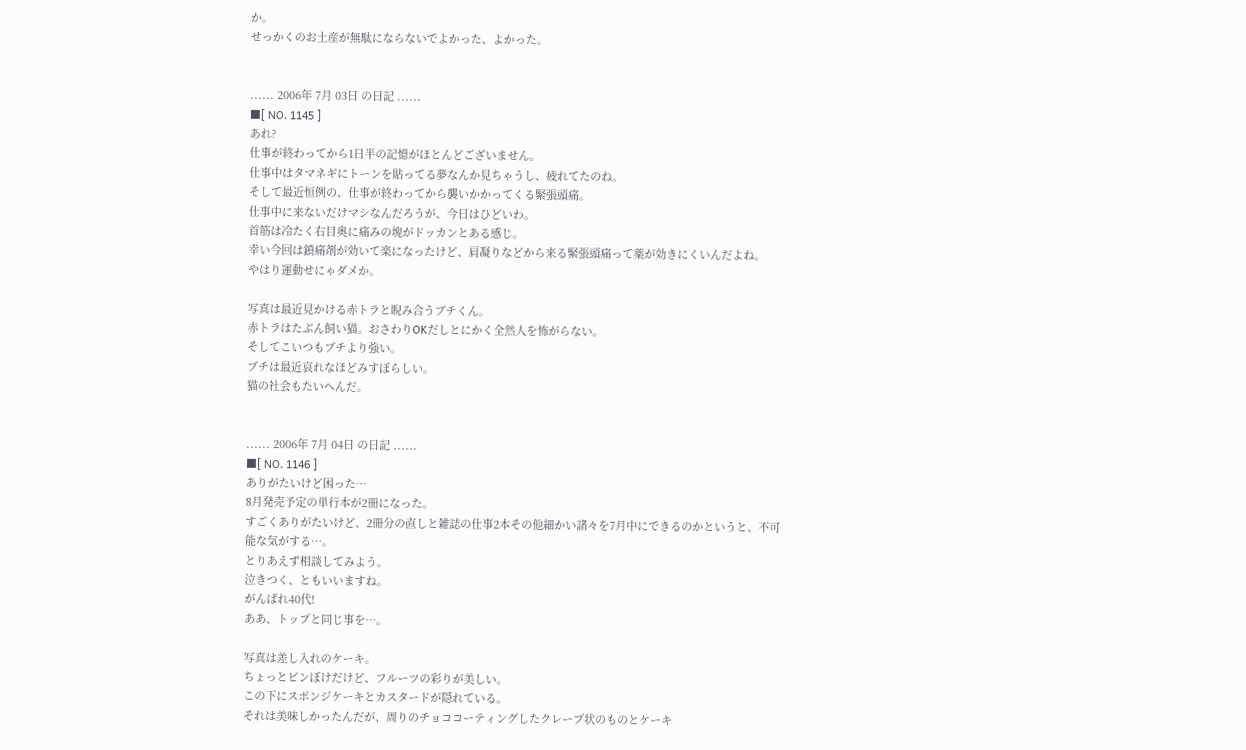か。
せっかくのお土産が無駄にならないでよかった、よかった。


...... 2006年 7月 03日 の日記 ......
■[ NO. 1145 ]
あれ?
仕事が終わってから1日半の記憶がほとんどございません。
仕事中はタマネギにトーンを貼ってる夢なんか見ちゃうし、疲れてたのね。
そして最近恒例の、仕事が終わってから襲いかかってくる緊張頭痛。
仕事中に来ないだけマシなんだろうが、今日はひどいわ。
首筋は冷たく右目奥に痛みの塊がドッカンとある感じ。
幸い今回は鎮痛剤が効いて楽になったけど、肩凝りなどから来る緊張頭痛って薬が効きにくいんだよね。
やはり運動せにゃダメか。

写真は最近見かける赤トラと睨み合うブチくん。
赤トラはたぶん飼い猫。おさわりOKだしとにかく全然人を怖がらない。
そしてこいつもブチより強い。
ブチは最近哀れなほどみすぼらしい。
猫の社会もたいへんだ。


...... 2006年 7月 04日 の日記 ......
■[ NO. 1146 ]
ありがたいけど困った…
8月発売予定の単行本が2冊になった。
すごくありがたいけど、2冊分の直しと雑誌の仕事2本その他細かい諸々を7月中にできるのかというと、不可能な気がする…。
とりあえず相談してみよう。
泣きつく、ともいいますね。
がんばれ40代!
ああ、トップと同じ事を…。

写真は差し入れのケーキ。
ちょっとピンぼけだけど、フルーツの彩りが美しい。
この下にスポンジケーキとカスタードが隠れている。
それは美味しかったんだが、周りのチョココーティングしたクレープ状のものとケーキ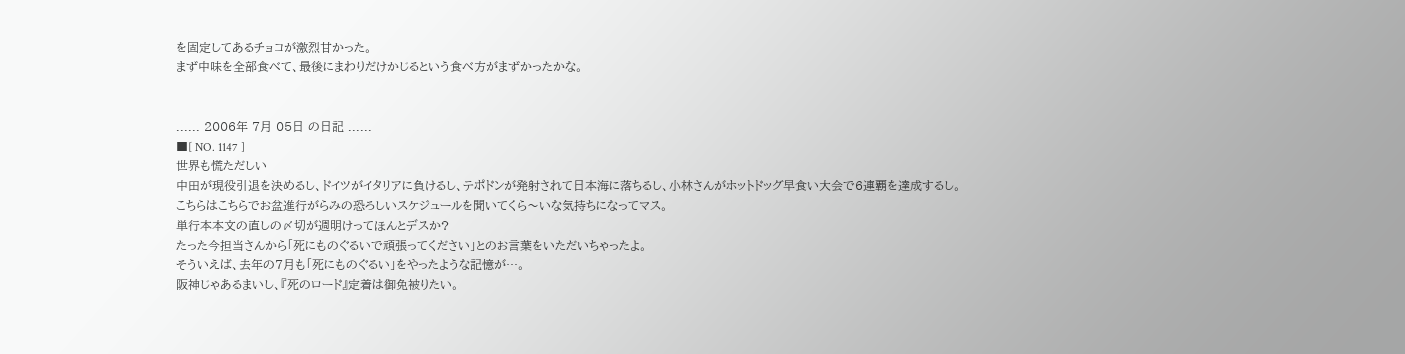を固定してあるチョコが激烈甘かった。
まず中味を全部食べて、最後にまわりだけかじるという食べ方がまずかったかな。


...... 2006年 7月 05日 の日記 ......
■[ NO. 1147 ]
世界も慌ただしい
中田が現役引退を決めるし、ドイツがイタリアに負けるし、テポドンが発射されて日本海に落ちるし、小林さんがホットドッグ早食い大会で6連覇を達成するし。
こちらはこちらでお盆進行がらみの恐ろしいスケジュールを聞いてくら〜いな気持ちになってマス。
単行本本文の直しの〆切が週明けってほんとデスか?
たった今担当さんから「死にものぐるいで頑張ってください」とのお言葉をいただいちゃったよ。
そういえば、去年の7月も「死にものぐるい」をやったような記憶が…。
阪神じゃあるまいし、『死のロード』定着は御免被りたい。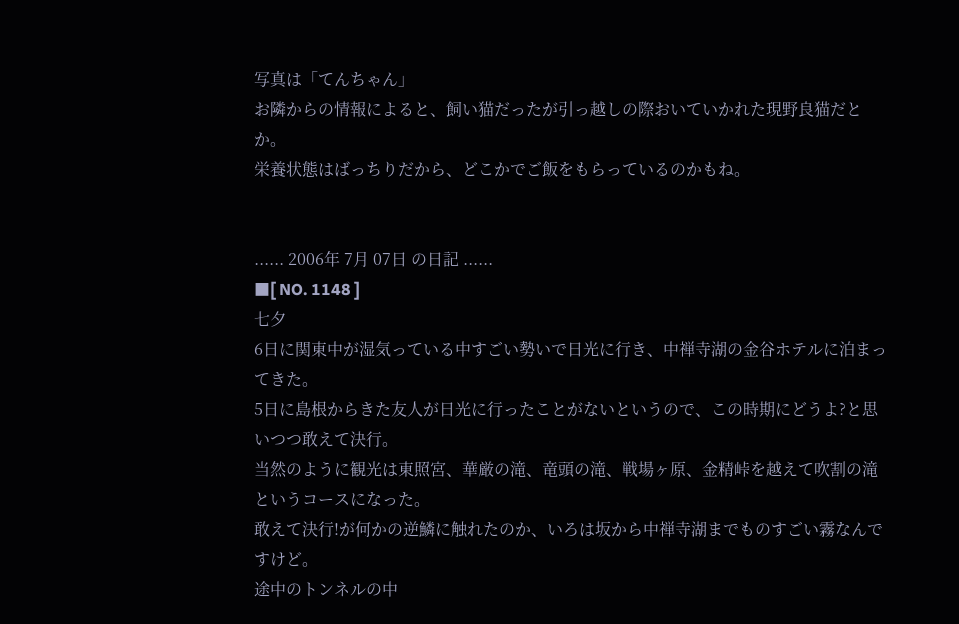写真は「てんちゃん」
お隣からの情報によると、飼い猫だったが引っ越しの際おいていかれた現野良猫だとか。
栄養状態はばっちりだから、どこかでご飯をもらっているのかもね。


...... 2006年 7月 07日 の日記 ......
■[ NO. 1148 ]
七夕
6日に関東中が湿気っている中すごい勢いで日光に行き、中禅寺湖の金谷ホテルに泊まってきた。
5日に島根からきた友人が日光に行ったことがないというので、この時期にどうよ?と思いつつ敢えて決行。
当然のように観光は東照宮、華厳の滝、竜頭の滝、戦場ヶ原、金精峠を越えて吹割の滝というコースになった。
敢えて決行!が何かの逆鱗に触れたのか、いろは坂から中禅寺湖までものすごい霧なんですけど。
途中のトンネルの中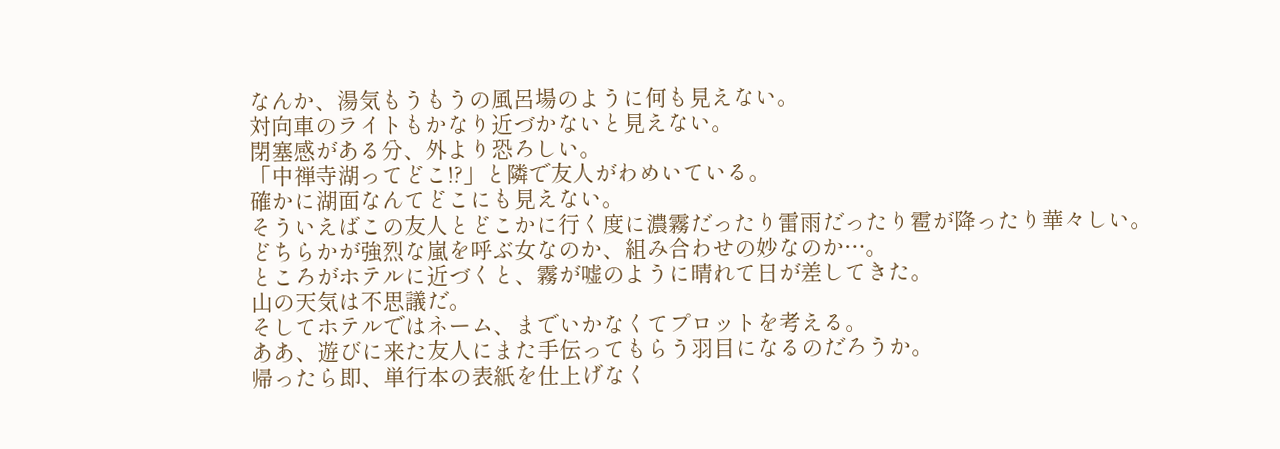なんか、湯気もうもうの風呂場のように何も見えない。
対向車のライトもかなり近づかないと見えない。
閉塞感がある分、外より恐ろしい。
「中禅寺湖ってどこ!?」と隣で友人がわめいている。
確かに湖面なんてどこにも見えない。
そういえばこの友人とどこかに行く度に濃霧だったり雷雨だったり雹が降ったり華々しい。
どちらかが強烈な嵐を呼ぶ女なのか、組み合わせの妙なのか…。
ところがホテルに近づくと、霧が嘘のように晴れて日が差してきた。
山の天気は不思議だ。
そしてホテルではネーム、までいかなくてプロットを考える。
ああ、遊びに来た友人にまた手伝ってもらう羽目になるのだろうか。
帰ったら即、単行本の表紙を仕上げなく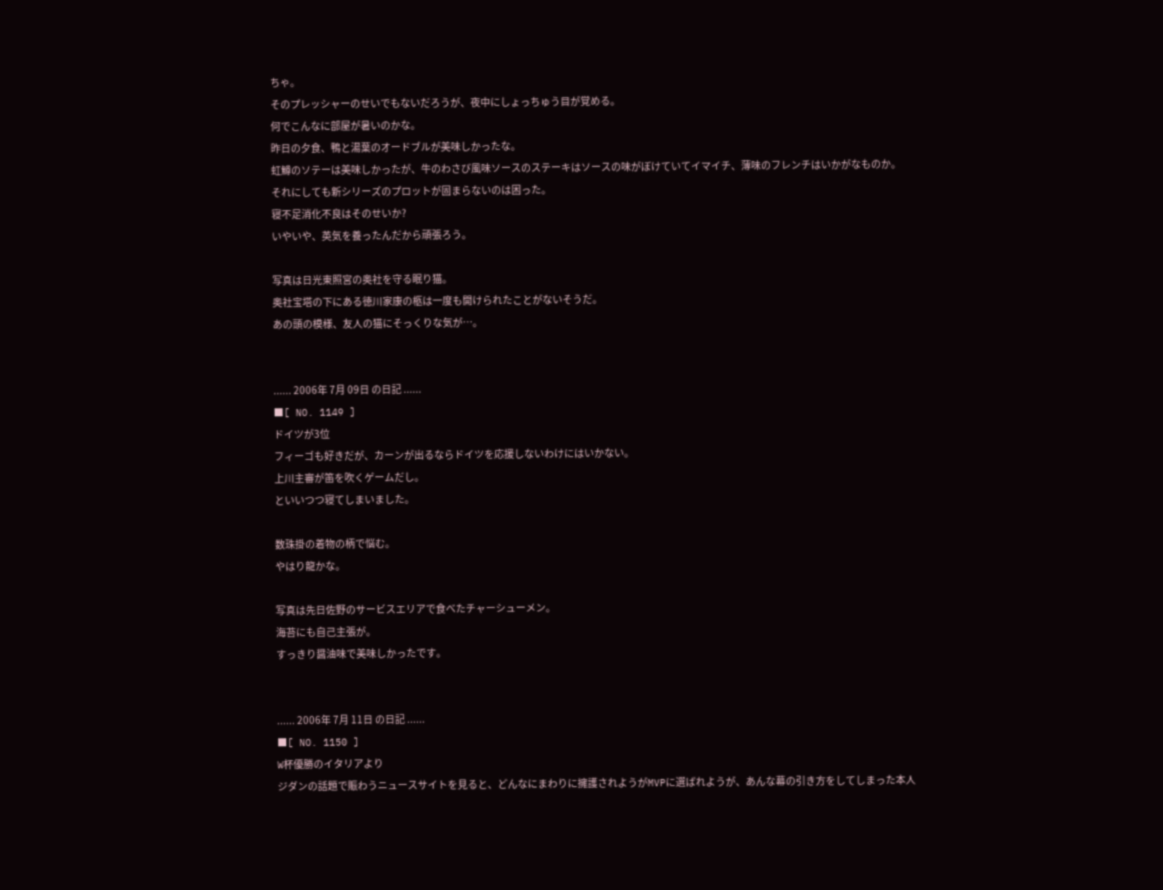ちゃ。
そのプレッシャーのせいでもないだろうが、夜中にしょっちゅう目が覚める。
何でこんなに部屋が暑いのかな。
昨日の夕食、鴨と湯葉のオードブルが美味しかったな。
虹鱒のソテーは美味しかったが、牛のわさび風味ソースのステーキはソースの味がぼけていてイマイチ、薄味のフレンチはいかがなものか。
それにしても新シリーズのプロットが固まらないのは困った。
寝不足消化不良はそのせいか?
いやいや、英気を養ったんだから頑張ろう。

写真は日光東照宮の奥社を守る眠り猫。
奥社宝塔の下にある徳川家康の柩は一度も開けられたことがないそうだ。
あの頭の模様、友人の猫にそっくりな気が…。


...... 2006年 7月 09日 の日記 ......
■[ NO. 1149 ]
ドイツが3位
フィーゴも好きだが、カーンが出るならドイツを応援しないわけにはいかない。
上川主審が笛を吹くゲームだし。
といいつつ寝てしまいました。

数珠掛の着物の柄で悩む。
やはり龍かな。

写真は先日佐野のサービスエリアで食べたチャーシューメン。
海苔にも自己主張が。
すっきり醤油味で美味しかったです。


...... 2006年 7月 11日 の日記 ......
■[ NO. 1150 ]
W杯優勝のイタリアより
ジダンの話題で賑わうニュースサイトを見ると、どんなにまわりに擁護されようがMVPに選ばれようが、あんな幕の引き方をしてしまった本人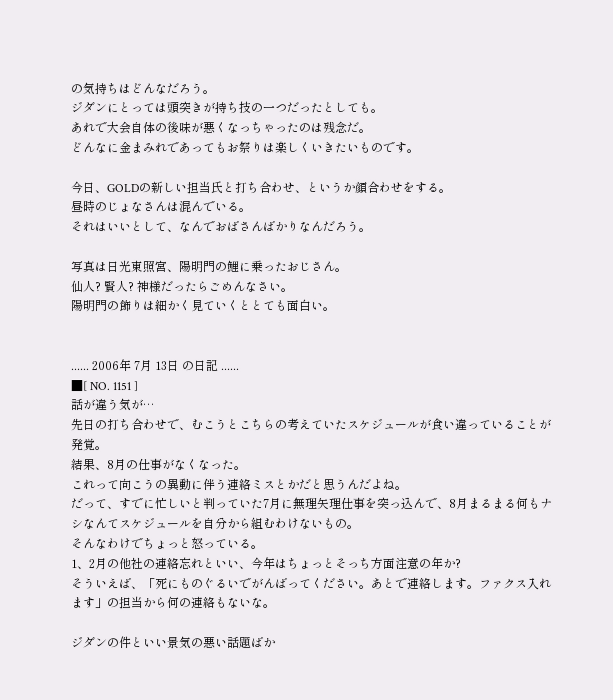の気持ちはどんなだろう。
ジダンにとっては頭突きが持ち技の一つだったとしても。
あれで大会自体の後味が悪くなっちゃったのは残念だ。
どんなに金まみれであってもお祭りは楽しくいきたいものです。

今日、GOLDの新しい担当氏と打ち合わせ、というか顔合わせをする。
昼時のじょなさんは混んでいる。
それはいいとして、なんでおばさんばかりなんだろう。

写真は日光東照宮、陽明門の鯉に乗ったおじさん。
仙人? 賢人? 神様だったらごめんなさい。
陽明門の飾りは細かく見ていくととても面白い。


...... 2006年 7月 13日 の日記 ......
■[ NO. 1151 ]
話が違う気が…
先日の打ち合わせで、むこうとこちらの考えていたスケジュールが食い違っていることが発覚。
結果、8月の仕事がなくなった。
これって向こうの異動に伴う連絡ミスとかだと思うんだよね。
だって、すでに忙しいと判っていた7月に無理矢理仕事を突っ込んで、8月まるまる何もナシなんてスケジュールを自分から組むわけないもの。
そんなわけでちょっと怒っている。
1、2月の他社の連絡忘れといい、今年はちょっとそっち方面注意の年か?
そういえば、「死にものぐるいでがんばってください。あとで連絡します。ファクス入れます」の担当から何の連絡もないな。

ジダンの件といい景気の悪い話題ばか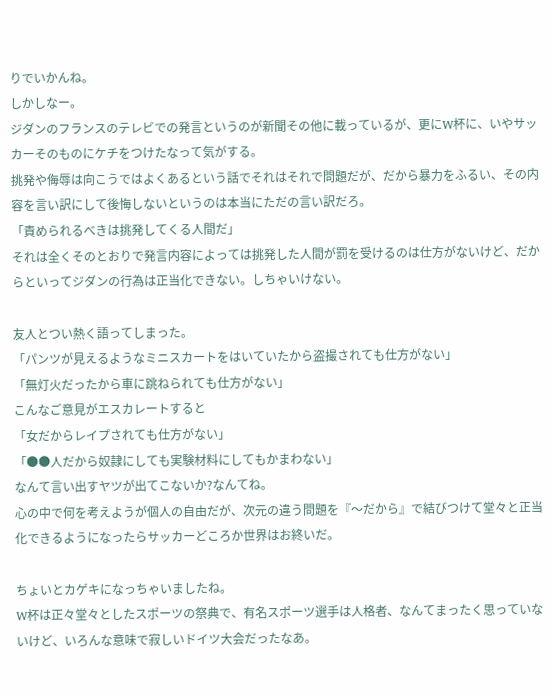りでいかんね。
しかしなー。
ジダンのフランスのテレビでの発言というのが新聞その他に載っているが、更にW杯に、いやサッカーそのものにケチをつけたなって気がする。
挑発や侮辱は向こうではよくあるという話でそれはそれで問題だが、だから暴力をふるい、その内容を言い訳にして後悔しないというのは本当にただの言い訳だろ。
「責められるべきは挑発してくる人間だ」
それは全くそのとおりで発言内容によっては挑発した人間が罰を受けるのは仕方がないけど、だからといってジダンの行為は正当化できない。しちゃいけない。

友人とつい熱く語ってしまった。
「パンツが見えるようなミニスカートをはいていたから盗撮されても仕方がない」
「無灯火だったから車に跳ねられても仕方がない」
こんなご意見がエスカレートすると
「女だからレイプされても仕方がない」
「●●人だから奴隷にしても実験材料にしてもかまわない」
なんて言い出すヤツが出てこないか?なんてね。
心の中で何を考えようが個人の自由だが、次元の違う問題を『〜だから』で結びつけて堂々と正当化できるようになったらサッカーどころか世界はお終いだ。

ちょいとカゲキになっちゃいましたね。
W杯は正々堂々としたスポーツの祭典で、有名スポーツ選手は人格者、なんてまったく思っていないけど、いろんな意味で寂しいドイツ大会だったなあ。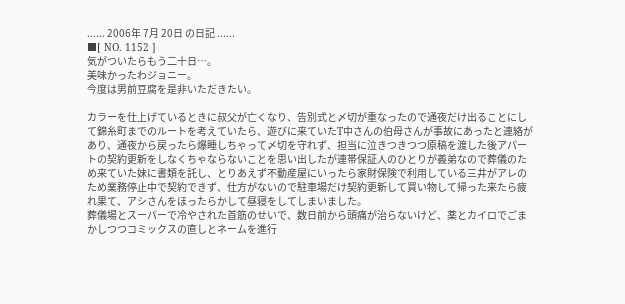...... 2006年 7月 20日 の日記 ......
■[ NO. 1152 ]
気がついたらもう二十日…。
美味かったわジョニー。
今度は男前豆腐を是非いただきたい。

カラーを仕上げているときに叔父が亡くなり、告別式と〆切が重なったので通夜だけ出ることにして錦糸町までのルートを考えていたら、遊びに来ていたT中さんの伯母さんが事故にあったと連絡があり、通夜から戻ったら爆睡しちゃって〆切を守れず、担当に泣きつきつつ原稿を渡した後アパートの契約更新をしなくちゃならないことを思い出したが連帯保証人のひとりが義弟なので葬儀のため来ていた妹に書類を託し、とりあえず不動産屋にいったら家財保険で利用している三井がアレのため業務停止中で契約できず、仕方がないので駐車場だけ契約更新して買い物して帰った来たら疲れ果て、アシさんをほったらかして昼寝をしてしまいました。
葬儀場とスーパーで冷やされた首筋のせいで、数日前から頭痛が治らないけど、薬とカイロでごまかしつつコミックスの直しとネームを進行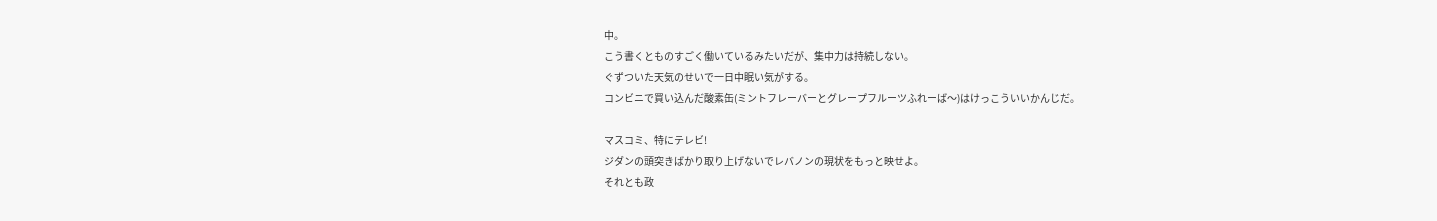中。
こう書くとものすごく働いているみたいだが、集中力は持続しない。
ぐずついた天気のせいで一日中眠い気がする。
コンビニで買い込んだ酸素缶(ミントフレーバーとグレープフルーツふれーば〜)はけっこういいかんじだ。

マスコミ、特にテレビ!
ジダンの頭突きばかり取り上げないでレバノンの現状をもっと映せよ。
それとも政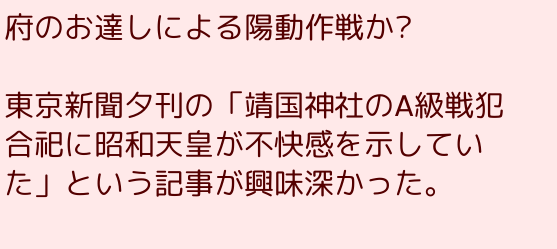府のお達しによる陽動作戦か?

東京新聞夕刊の「靖国神社のA級戦犯合祀に昭和天皇が不快感を示していた」という記事が興味深かった。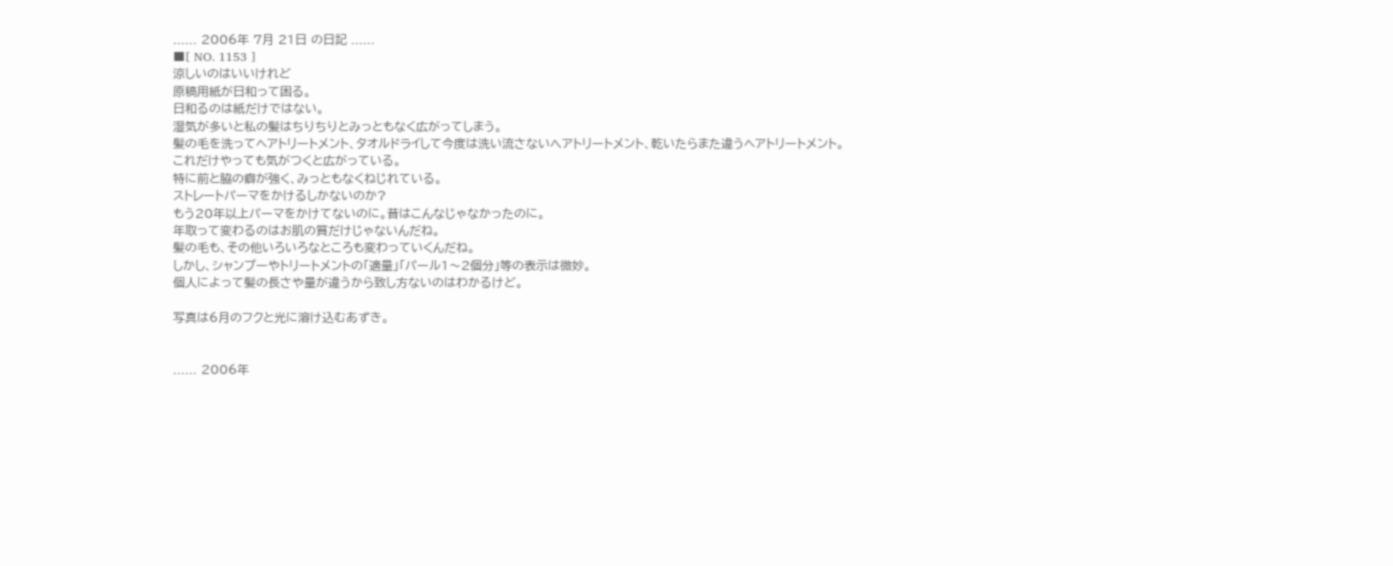...... 2006年 7月 21日 の日記 ......
■[ NO. 1153 ]
涼しいのはいいけれど
原稿用紙が日和って困る。
日和るのは紙だけではない。
湿気が多いと私の髪はちりちりとみっともなく広がってしまう。
髪の毛を洗ってヘアトリートメント、タオルドライして今度は洗い流さないへアトリートメント、乾いたらまた違うヘアトリートメント。
これだけやっても気がつくと広がっている。
特に前と脇の癖が強く、みっともなくねじれている。
ストレートパーマをかけるしかないのか?
もう20年以上パーマをかけてないのに。昔はこんなじゃなかったのに。
年取って変わるのはお肌の質だけじゃないんだね。
髪の毛も、その他いろいろなところも変わっていくんだね。
しかし、シャンプーやトリートメントの「適量」「パール1〜2個分」等の表示は微妙。
個人によって髪の長さや量が違うから致し方ないのはわかるけど。

写真は6月のフクと光に溶け込むあずき。


...... 2006年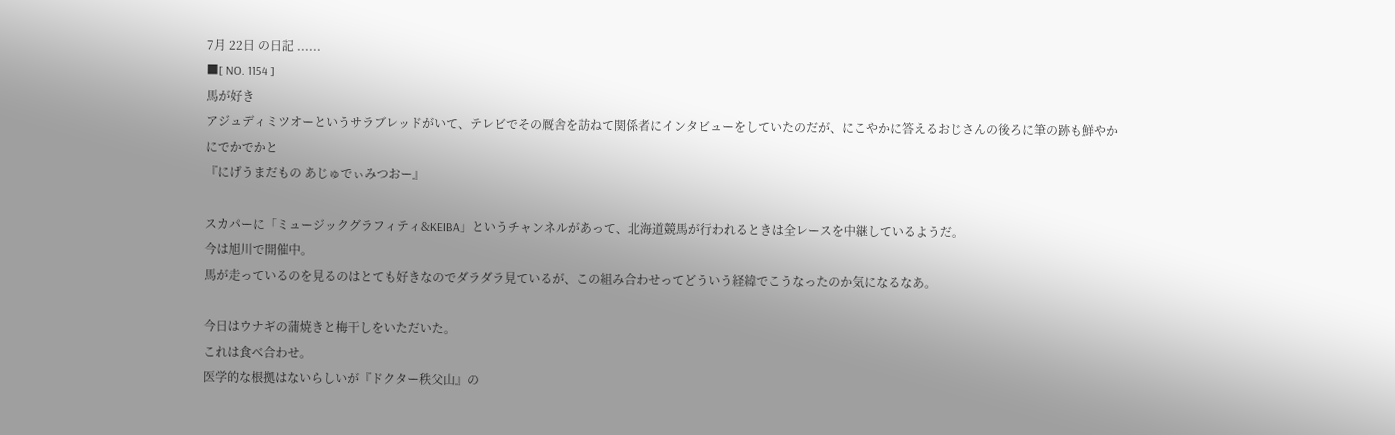7月 22日 の日記 ......
■[ NO. 1154 ]
馬が好き
アジュディミツオーというサラブレッドがいて、テレビでその厩舎を訪ねて関係者にインタビューをしていたのだが、にこやかに答えるおじさんの後ろに筆の跡も鮮やかにでかでかと
『にげうまだもの あじゅでぃみつおー』

スカパーに「ミュージックグラフィティ&KEIBA」というチャンネルがあって、北海道競馬が行われるときは全レースを中継しているようだ。
今は旭川で開催中。
馬が走っているのを見るのはとても好きなのでダラダラ見ているが、この組み合わせってどういう経緯でこうなったのか気になるなあ。

今日はウナギの蒲焼きと梅干しをいただいた。
これは食べ合わせ。
医学的な根拠はないらしいが『ドクター秩父山』の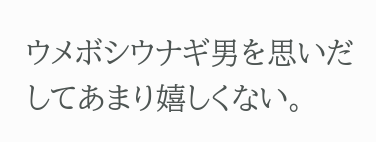ウメボシウナギ男を思いだしてあまり嬉しくない。